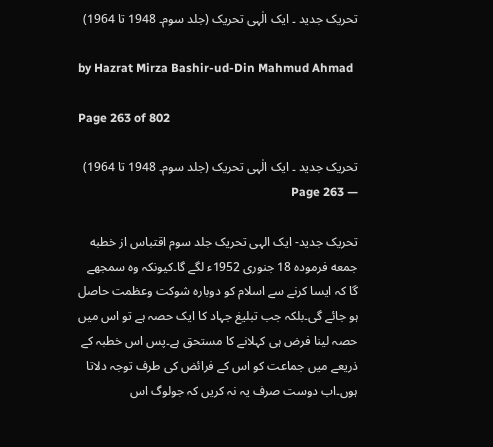تحریک جدید ۔ ایک الٰہی تحریک (جلد سوم۔ 1948 تا 1964)

by Hazrat Mirza Bashir-ud-Din Mahmud Ahmad

Page 263 of 802

تحریک جدید ۔ ایک الٰہی تحریک (جلد سوم۔ 1948 تا 1964) — Page 263

تحریک جدید- ایک الہی تحریک جلد سوم اقتباس از خطبه جمعه فرموده 18 جنوری 1952ء لگے گا۔کیونکہ وہ سمجھے گا کہ ایسا کرنے سے اسلام کو دوبارہ شوکت وعظمت حاصل ہو جائے گی۔بلکہ جب تبلیغ جہاد کا ایک حصہ ہے تو اس میں حصہ لینا فرض ہی کہلانے کا مستحق ہے۔پس اس خطبہ کے ذریعے میں جماعت کو اس کے فرائض کی طرف توجہ دلاتا ہوں۔اب دوست صرف یہ نہ کریں کہ جولوگ اس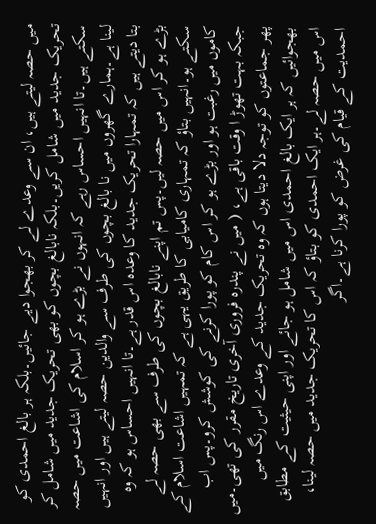میں حصہ لیتے ہیں، ان سے وعدے لے کر بھجوا دیے جائیں۔بلکہ ہر بالغ احمدی کو تحریک جدید میں شامل کریں۔بلکہ نابالغ بچوں کو بھی تحریک جدید میں شامل کر سکتے ہیں۔تا انہیں احساس رہے کہ انہوں نے بڑے ہو کر اسلام کی اشاعت میں حصہ لینا ہے۔ہمارے گھروں میں نا بالغ بچوں کی طرف سے والدین حصہ لیتے ہیں اور انہیں بتا دیتے ہیں کہ تمہارا تحریک جدید کا وعدہ اس قدر ہے۔تا انہیں احساس ہو کہ وہ بڑے ہو کر اس میں حصہ لیں۔پس تم اپنے نابالغ بچوں کی طرف سے بھی حصہ لے سکتے ہو۔انہیں بتاؤ کہ تمہاری کامیابی کا طریق یہی ہے کہ تمہیں اشاعت اسلام کے کاموں میں رغبت ہو اور بڑے ہو کر اس کام کو پورا کرنے کی کوشش کرو۔پس اب جبکہ بہت تھوڑ ا وقت باقی ہے، ( میں نے پندرہ فروری آخری تاریخ مقرر کی تھی۔میں پھر جماعتوں کو توجہ دلا دیتا ہوں کہ وہ تحریک جدید کے وعدے اس رنگ میں بھجوائیں کہ ہر ایک بالغ احمدی اس میں شامل ہو جائے اور اپنی حیثیت کے مطابق اس میں حصہ لے۔ہر ایک احمدی کو بتاؤ کہ اس کا تحریک جدید میں حصہ لینا، احمدیت کے قیام کی غرض کو پورا کرنا ہے۔اگر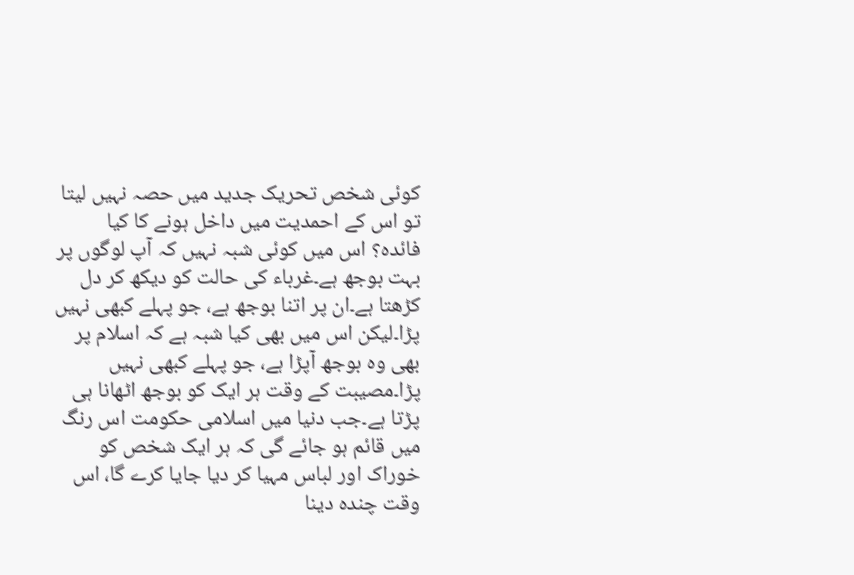کوئی شخص تحریک جدید میں حصہ نہیں لیتا تو اس کے احمدیت میں داخل ہونے کا کیا فائدہ؟ اس میں کوئی شبہ نہیں کہ آپ لوگوں پر بہت بوجھ ہے۔غرباء کی حالت کو دیکھ کر دل کڑھتا ہے۔ان پر اتنا بوجھ ہے، جو پہلے کبھی نہیں پڑا۔لیکن اس میں بھی کیا شبہ ہے کہ اسلام پر بھی وہ بوجھ آپڑا ہے، جو پہلے کبھی نہیں پڑا۔مصیبت کے وقت ہر ایک کو بوجھ اٹھانا ہی پڑتا ہے۔جب دنیا میں اسلامی حکومت اس رنگ میں قائم ہو جائے گی کہ ہر ایک شخص کو خوراک اور لباس مہیا کر دیا جایا کرے گا، اس وقت چندہ دینا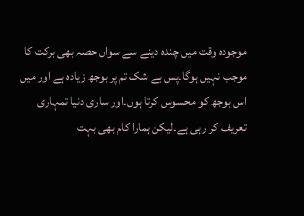موجودہ وقت میں چندہ دینے سے سواں حصہ بھی برکت کا موجب نہیں ہوگا۔پس بے شک تم پر بوجھ زیادہ ہے اور میں اس بوجھ کو محسوس کرتا ہوں۔اور ساری دنیا تمہاری تعریف کر رہی ہے۔لیکن ہمارا کام بھی بہت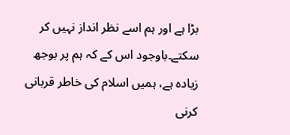بڑا ہے اور ہم اسے نظر انداز نہیں کر سکتے۔باوجود اس کے کہ ہم پر بوجھ زیادہ ہے، ہمیں اسلام کی خاطر قربانی کرنی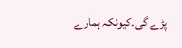پڑے گی۔کیونکہ ہمارے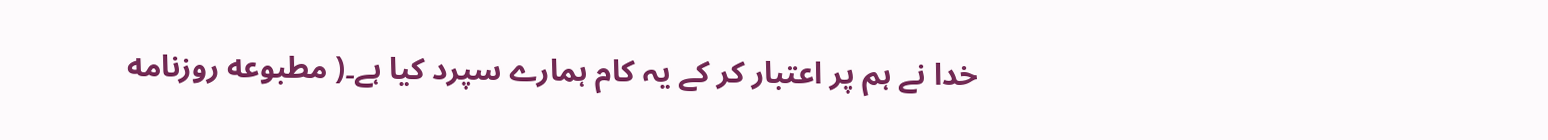خدا نے ہم پر اعتبار کر کے یہ کام ہمارے سپرد کیا ہے۔( مطبوعه روزنامه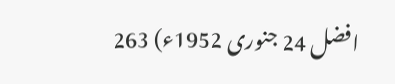افضل 24 جنوری 1952ء) 263